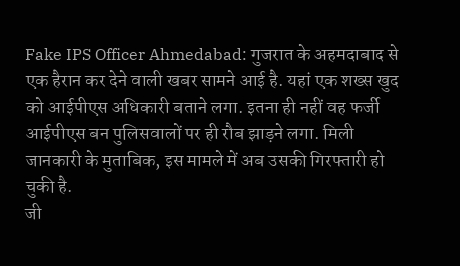Fake IPS Officer Ahmedabad: गुजरात के अहमदाबाद से एक हैरान कर देने वाली खबर सामने आई है. यहां एक शख्स खुद को आईपीएस अधिकारी बताने लगा. इतना ही नहीं वह फर्जी आईपीएस बन पुलिसवालों पर ही रौब झाड़ने लगा. मिली जानकारी के मुताबिक, इस मामले में अब उसकी गिरफ्तारी हो चुकी है.
जी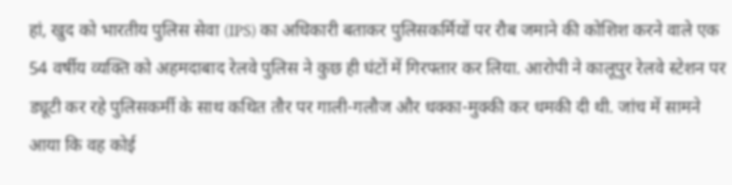हां, खुद को भारतीय पुलिस सेवा (IPS) का अधिकारी बताकर पुलिसकर्मियों पर रौब जमाने की कोशिश करने वाले एक 54 वर्षीय व्यक्ति को अहमदाबाद रेलवे पुलिस ने कुछ ही घंटों में गिरफ्तार कर लिया. आरोपी ने कालूपुर रेलवे स्टेशन पर ड्यूटी कर रहे पुलिसकर्मी के साथ कथित तौर पर गाली-गलौज और धक्का-मुक्की कर धमकी दी थी. जांच में सामने आया कि वह कोई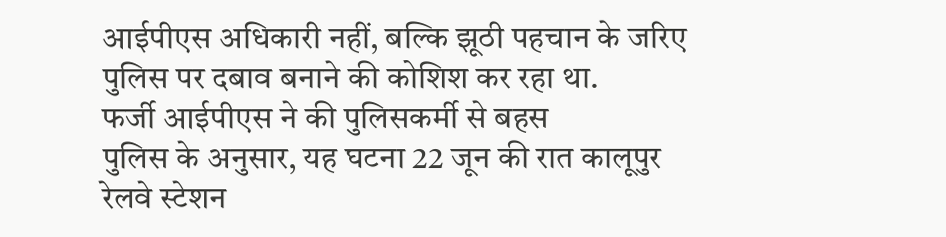आईपीएस अधिकारी नहीं, बल्कि झूठी पहचान के जरिए पुलिस पर दबाव बनाने की कोशिश कर रहा था.
फर्जी आईपीएस ने की पुलिसकर्मी से बहस
पुलिस के अनुसार, यह घटना 22 जून की रात कालूपुर रेलवे स्टेशन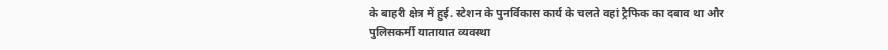के बाहरी क्षेत्र में हुई. स्टेशन के पुनर्विकास कार्य के चलते वहां ट्रैफिक का दबाव था और पुलिसकर्मी यातायात व्यवस्था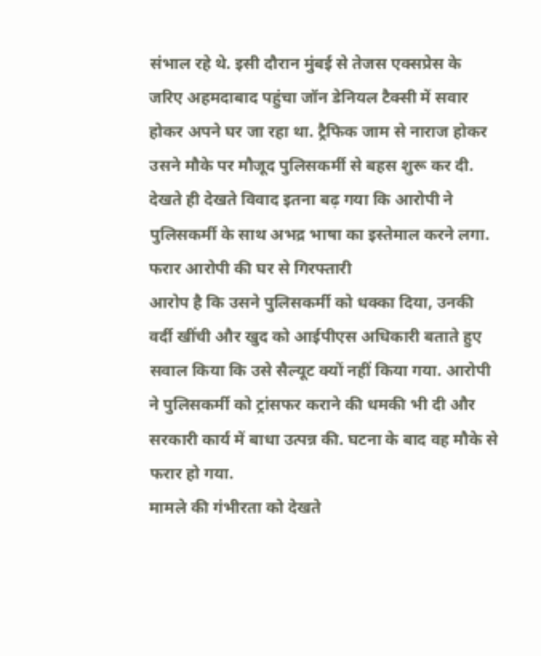संभाल रहे थे. इसी दौरान मुंबई से तेजस एक्सप्रेस के जरिए अहमदाबाद पहुंचा जॉन डेनियल टैक्सी में सवार होकर अपने घर जा रहा था. ट्रैफिक जाम से नाराज होकर उसने मौके पर मौजूद पुलिसकर्मी से बहस शुरू कर दी. देखते ही देखते विवाद इतना बढ़ गया कि आरोपी ने पुलिसकर्मी के साथ अभद्र भाषा का इस्तेमाल करने लगा.
फरार आरोपी की घर से गिरफ्तारी
आरोप है कि उसने पुलिसकर्मी को धक्का दिया, उनकी वर्दी खींची और खुद को आईपीएस अधिकारी बताते हुए सवाल किया कि उसे सैल्यूट क्यों नहीं किया गया. आरोपी ने पुलिसकर्मी को ट्रांसफर कराने की धमकी भी दी और सरकारी कार्य में बाधा उत्पन्न की. घटना के बाद वह मौके से फरार हो गया.
मामले की गंभीरता को देखते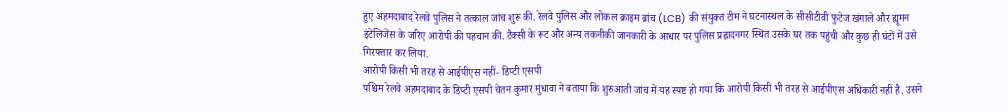हुए अहमदाबाद रेलवे पुलिस ने तत्काल जांच शुरू की. रेलवे पुलिस और लोकल क्राइम ब्रांच (LCB) की संयुक्त टीम ने घटनास्थल के सीसीटीवी फुटेज खंगाले और ह्यूमन इंटेलिजेंस के जरिए आरोपी की पहचान की. टैक्सी के रूट और अन्य तकनीकी जानकारी के आधार पर पुलिस प्रह्लादनगर स्थित उसके घर तक पहुंची और कुछ ही घंटों में उसे गिरफ्तार कर लिया.
आरोपी किसी भी तरह से आईपीएस नहीं- डिप्टी एसपी
पश्चिम रेलवे अहमदाबाद के डिप्टी एसपी चेतन कुमार मुंधावा ने बताया कि शुरुआती जांच में यह स्पष्ट हो गया कि आरोपी किसी भी तरह से आईपीएस अधिकारी नहीं है. उसने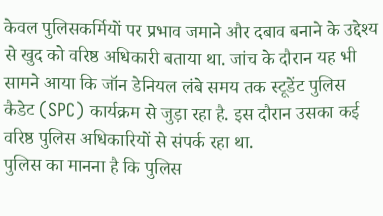केवल पुलिसकर्मियों पर प्रभाव जमाने और दबाव बनाने के उद्देश्य से खुद को वरिष्ठ अधिकारी बताया था. जांच के दौरान यह भी सामने आया कि जॉन डेनियल लंबे समय तक स्टूडेंट पुलिस कैडेट (SPC) कार्यक्रम से जुड़ा रहा है. इस दौरान उसका कई वरिष्ठ पुलिस अधिकारियों से संपर्क रहा था.
पुलिस का मानना है कि पुलिस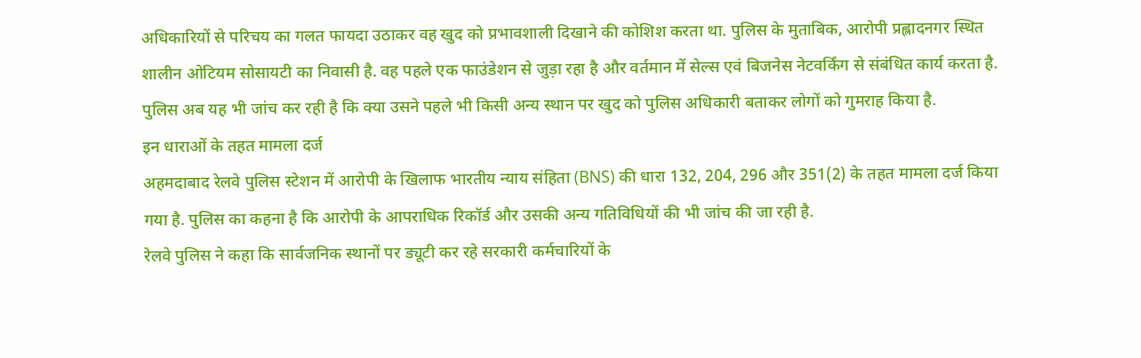अधिकारियों से परिचय का गलत फायदा उठाकर वह खुद को प्रभावशाली दिखाने की कोशिश करता था. पुलिस के मुताबिक, आरोपी प्रह्लादनगर स्थित शालीन ओटियम सोसायटी का निवासी है. वह पहले एक फाउंडेशन से जुड़ा रहा है और वर्तमान में सेल्स एवं बिजनेस नेटवर्किंग से संबंधित कार्य करता है. पुलिस अब यह भी जांच कर रही है कि क्या उसने पहले भी किसी अन्य स्थान पर खुद को पुलिस अधिकारी बताकर लोगों को गुमराह किया है.
इन धाराओं के तहत मामला दर्ज
अहमदाबाद रेलवे पुलिस स्टेशन में आरोपी के खिलाफ भारतीय न्याय संहिता (BNS) की धारा 132, 204, 296 और 351(2) के तहत मामला दर्ज किया गया है. पुलिस का कहना है कि आरोपी के आपराधिक रिकॉर्ड और उसकी अन्य गतिविधियों की भी जांच की जा रही है.
रेलवे पुलिस ने कहा कि सार्वजनिक स्थानों पर ड्यूटी कर रहे सरकारी कर्मचारियों के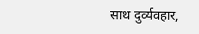साथ दुर्व्यवहार,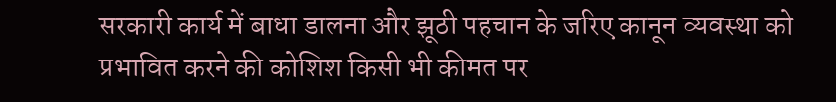सरकारी कार्य में बाधा डालना और झूठी पहचान के जरिए कानून व्यवस्था को प्रभावित करने की कोशिश किसी भी कीमत पर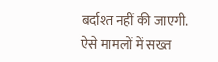बर्दाश्त नहीं की जाएगी. ऐसे मामलों में सख्त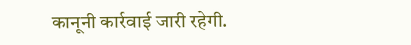कानूनी कार्रवाई जारी रहेगी.